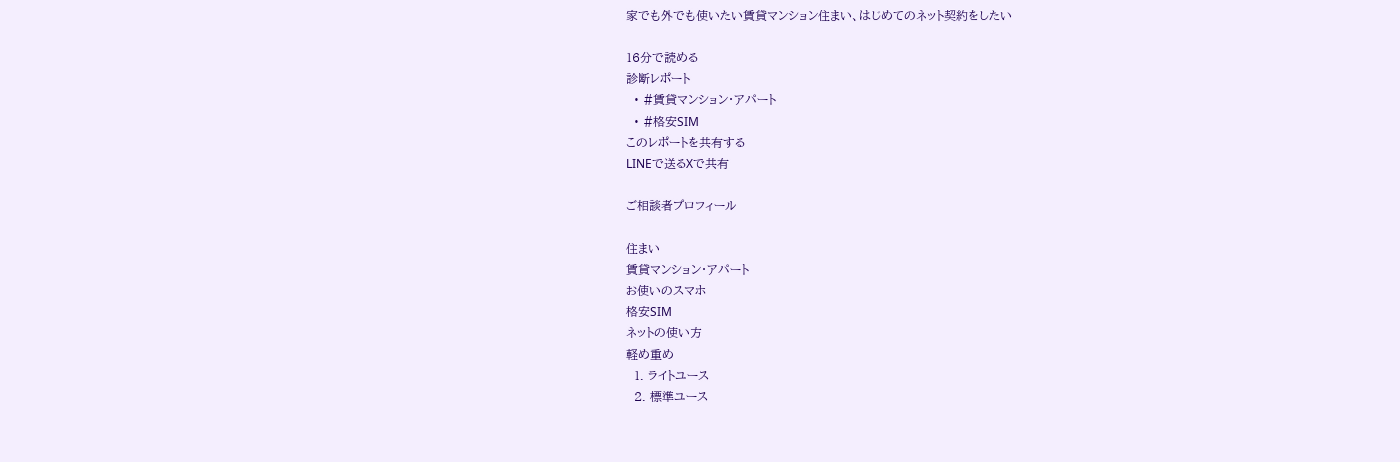家でも外でも使いたい賃貸マンション住まい、はじめてのネット契約をしたい

16分で読める
診断レポート
  • #賃貸マンション・アパート
  • #格安SIM
このレポートを共有する
LINEで送るXで共有

ご相談者プロフィール

住まい
賃貸マンション・アパート
お使いのスマホ
格安SIM
ネットの使い方
軽め重め
  1. ライトユース
  2. 標準ユース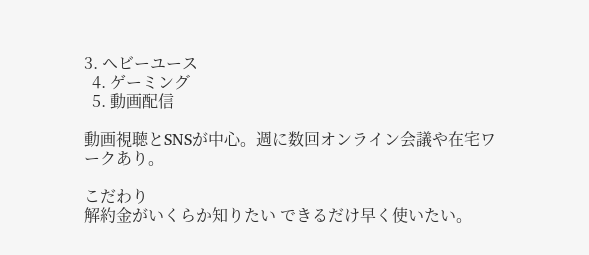3. ヘビーユース
  4. ゲーミング
  5. 動画配信

動画視聴とSNSが中心。週に数回オンライン会議や在宅ワークあり。

こだわり
解約金がいくらか知りたい できるだけ早く使いたい。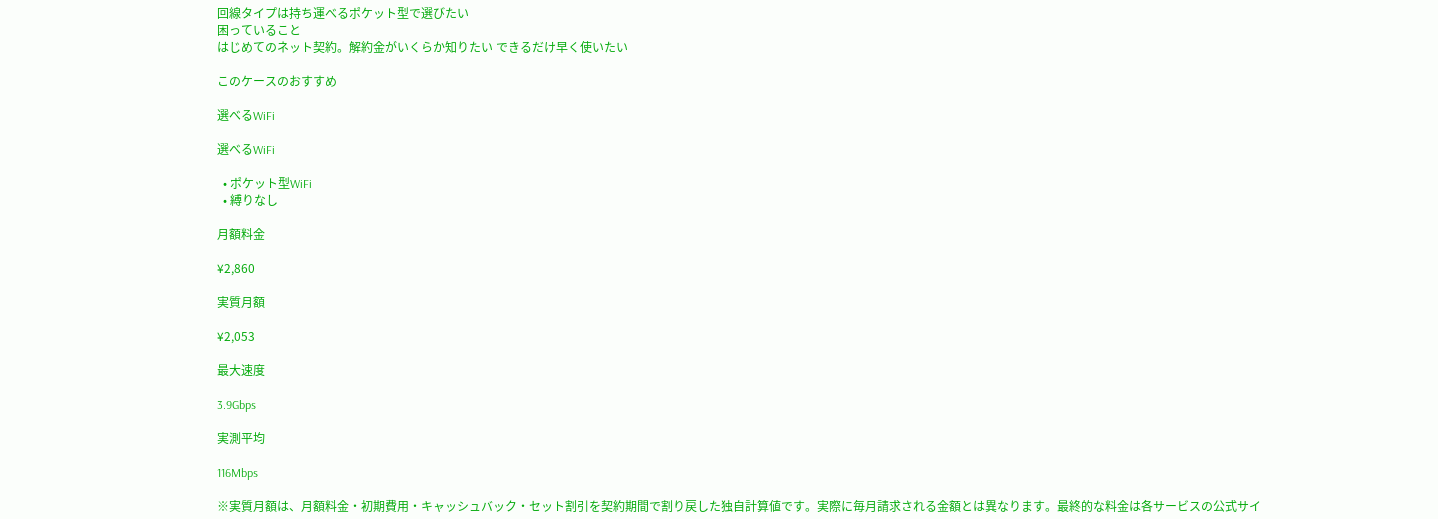回線タイプは持ち運べるポケット型で選びたい
困っていること
はじめてのネット契約。解約金がいくらか知りたい できるだけ早く使いたい

このケースのおすすめ

選べるWiFi

選べるWiFi

  • ポケット型WiFi
  • 縛りなし

月額料金

¥2,860

実質月額

¥2,053

最大速度

3.9Gbps

実測平均

116Mbps

※実質月額は、月額料金・初期費用・キャッシュバック・セット割引を契約期間で割り戻した独自計算値です。実際に毎月請求される金額とは異なります。最終的な料金は各サービスの公式サイ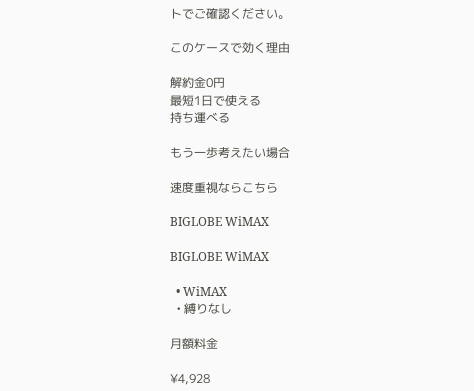トでご確認ください。

このケースで効く理由

解約金0円
最短1日で使える
持ち運べる

もう一歩考えたい場合

速度重視ならこちら

BIGLOBE WiMAX

BIGLOBE WiMAX

  • WiMAX
  • 縛りなし

月額料金

¥4,928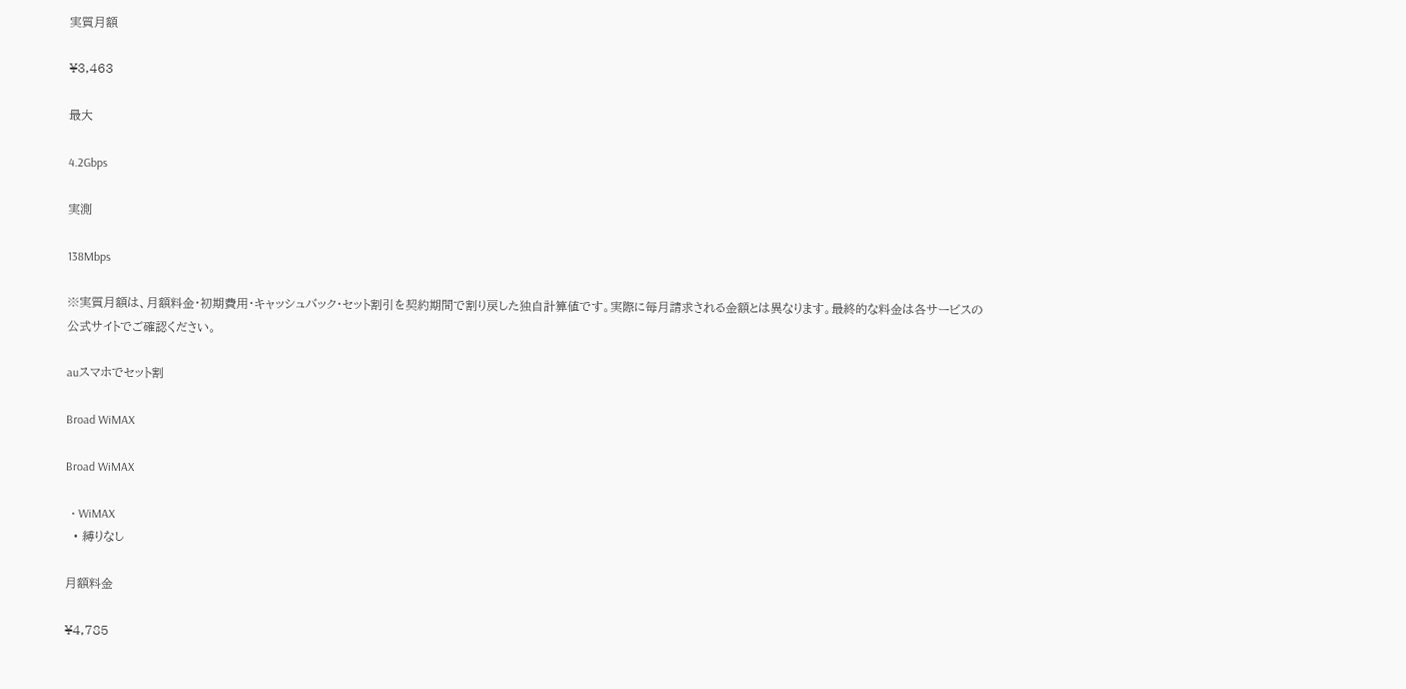実質月額

¥3,463

最大

4.2Gbps

実測

138Mbps

※実質月額は、月額料金・初期費用・キャッシュバック・セット割引を契約期間で割り戻した独自計算値です。実際に毎月請求される金額とは異なります。最終的な料金は各サービスの公式サイトでご確認ください。

auスマホでセット割

Broad WiMAX

Broad WiMAX

  • WiMAX
  • 縛りなし

月額料金

¥4,785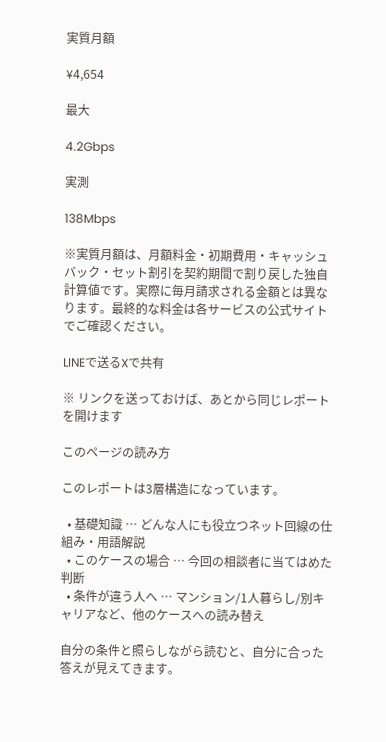実質月額

¥4,654

最大

4.2Gbps

実測

138Mbps

※実質月額は、月額料金・初期費用・キャッシュバック・セット割引を契約期間で割り戻した独自計算値です。実際に毎月請求される金額とは異なります。最終的な料金は各サービスの公式サイトでご確認ください。

LINEで送るXで共有

※ リンクを送っておけば、あとから同じレポートを開けます

このページの読み方

このレポートは3層構造になっています。

  • 基礎知識 … どんな人にも役立つネット回線の仕組み・用語解説
  • このケースの場合 … 今回の相談者に当てはめた判断
  • 条件が違う人へ … マンション/1人暮らし/別キャリアなど、他のケースへの読み替え

自分の条件と照らしながら読むと、自分に合った答えが見えてきます。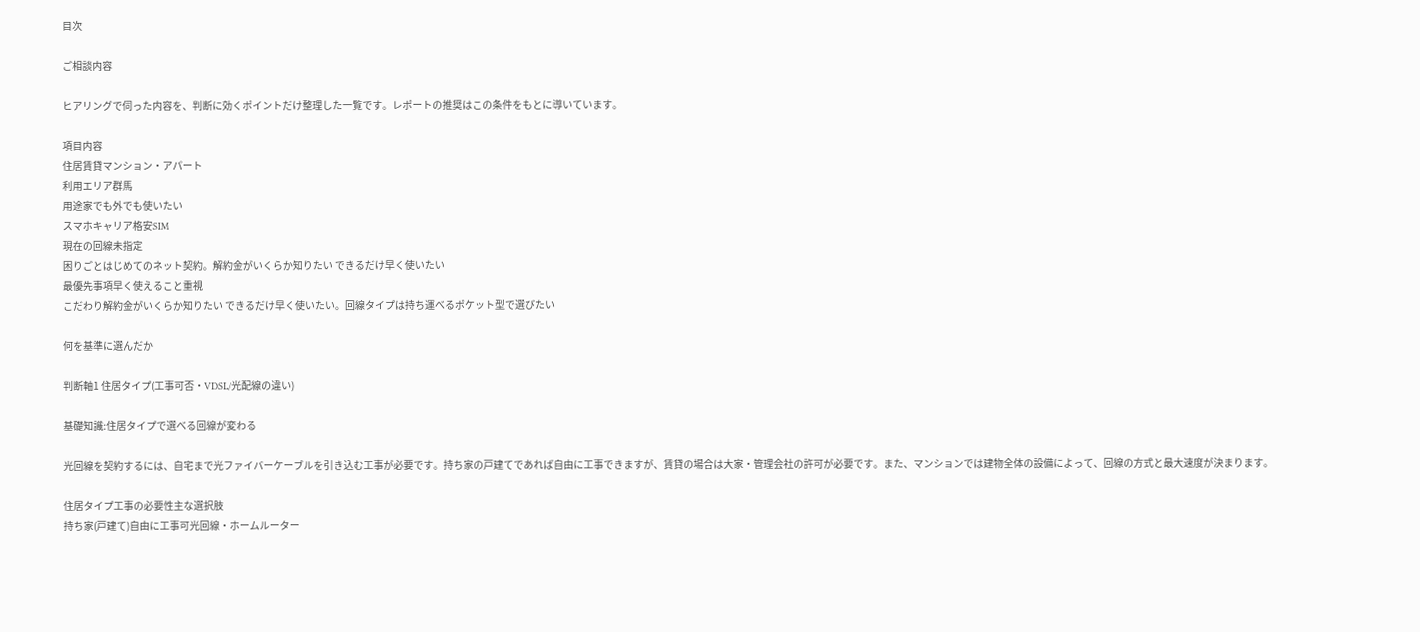目次

ご相談内容

ヒアリングで伺った内容を、判断に効くポイントだけ整理した一覧です。レポートの推奨はこの条件をもとに導いています。

項目内容
住居賃貸マンション・アパート
利用エリア群馬
用途家でも外でも使いたい
スマホキャリア格安SIM
現在の回線未指定
困りごとはじめてのネット契約。解約金がいくらか知りたい できるだけ早く使いたい
最優先事項早く使えること重視
こだわり解約金がいくらか知りたい できるだけ早く使いたい。回線タイプは持ち運べるポケット型で選びたい

何を基準に選んだか

判断軸1 住居タイプ(工事可否・VDSL/光配線の違い)

基礎知識:住居タイプで選べる回線が変わる

光回線を契約するには、自宅まで光ファイバーケーブルを引き込む工事が必要です。持ち家の戸建てであれば自由に工事できますが、賃貸の場合は大家・管理会社の許可が必要です。また、マンションでは建物全体の設備によって、回線の方式と最大速度が決まります。

住居タイプ工事の必要性主な選択肢
持ち家(戸建て)自由に工事可光回線・ホームルーター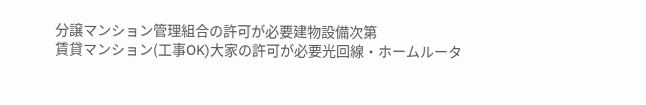分譲マンション管理組合の許可が必要建物設備次第
賃貸マンション(工事OK)大家の許可が必要光回線・ホームルータ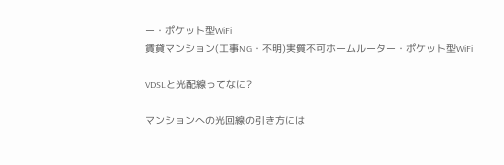ー・ポケット型WiFi
賃貸マンション(工事NG・不明)実質不可ホームルーター・ポケット型WiFi

VDSLと光配線ってなに?

マンションへの光回線の引き方には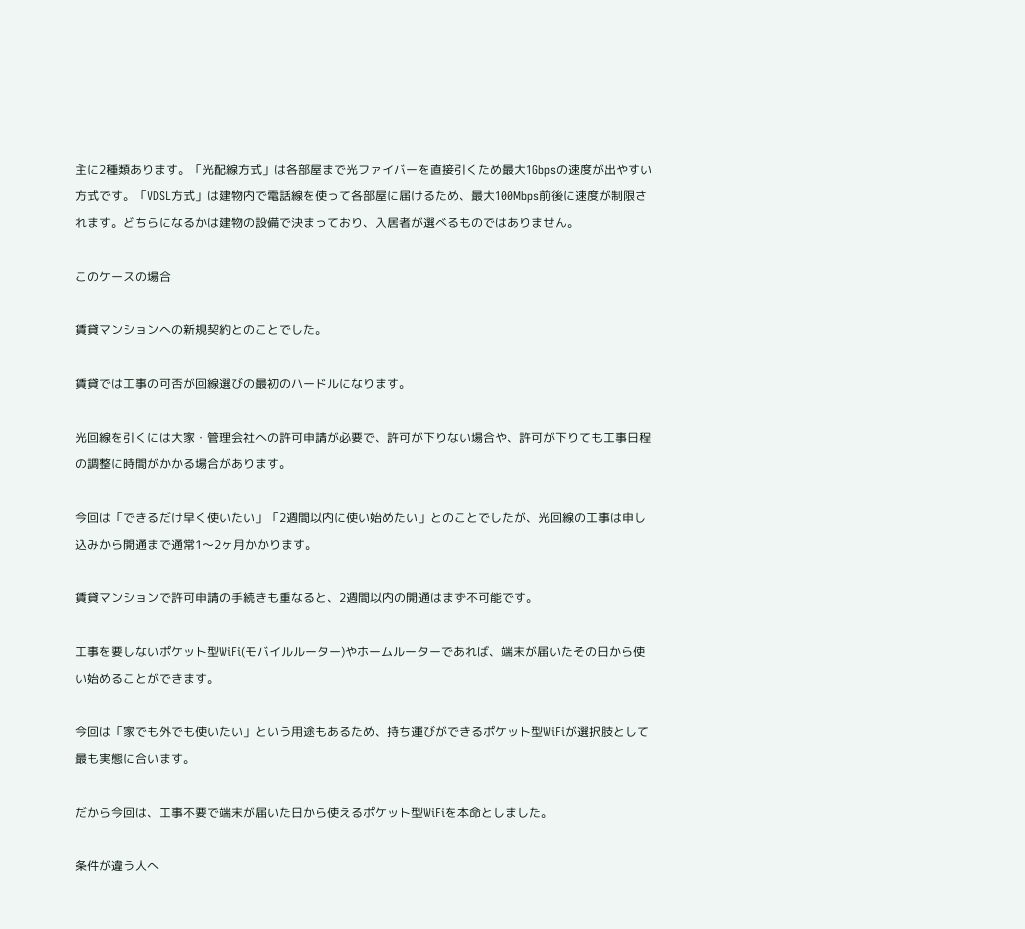主に2種類あります。「光配線方式」は各部屋まで光ファイバーを直接引くため最大1Gbpsの速度が出やすい方式です。「VDSL方式」は建物内で電話線を使って各部屋に届けるため、最大100Mbps前後に速度が制限されます。どちらになるかは建物の設備で決まっており、入居者が選べるものではありません。

このケースの場合

賃貸マンションへの新規契約とのことでした。

賃貸では工事の可否が回線選びの最初のハードルになります。

光回線を引くには大家・管理会社への許可申請が必要で、許可が下りない場合や、許可が下りても工事日程の調整に時間がかかる場合があります。

今回は「できるだけ早く使いたい」「2週間以内に使い始めたい」とのことでしたが、光回線の工事は申し込みから開通まで通常1〜2ヶ月かかります。

賃貸マンションで許可申請の手続きも重なると、2週間以内の開通はまず不可能です。

工事を要しないポケット型WiFi(モバイルルーター)やホームルーターであれば、端末が届いたその日から使い始めることができます。

今回は「家でも外でも使いたい」という用途もあるため、持ち運びができるポケット型WiFiが選択肢として最も実態に合います。

だから今回は、工事不要で端末が届いた日から使えるポケット型WiFiを本命としました。

条件が違う人へ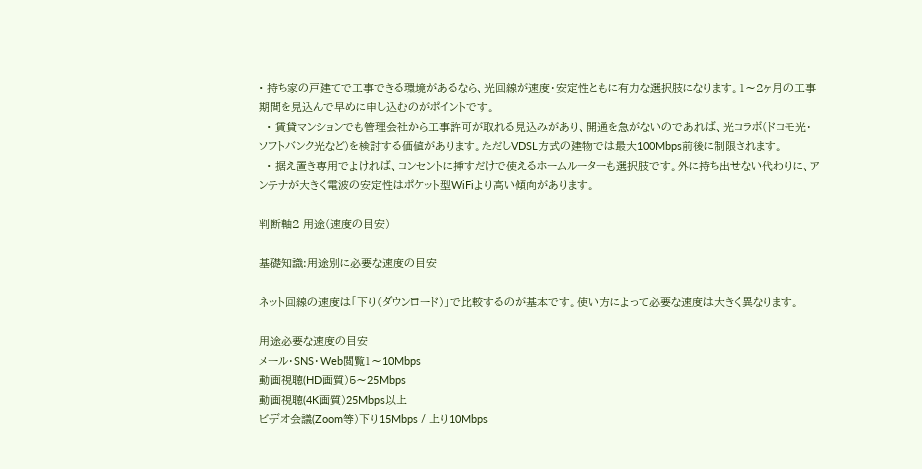• 持ち家の戸建てで工事できる環境があるなら、光回線が速度・安定性ともに有力な選択肢になります。1〜2ヶ月の工事期間を見込んで早めに申し込むのがポイントです。
  • 賃貸マンションでも管理会社から工事許可が取れる見込みがあり、開通を急がないのであれば、光コラボ(ドコモ光・ソフトバンク光など)を検討する価値があります。ただしVDSL方式の建物では最大100Mbps前後に制限されます。
  • 据え置き専用でよければ、コンセントに挿すだけで使えるホームルーターも選択肢です。外に持ち出せない代わりに、アンテナが大きく電波の安定性はポケット型WiFiより高い傾向があります。

判断軸2 用途(速度の目安)

基礎知識:用途別に必要な速度の目安

ネット回線の速度は「下り(ダウンロード)」で比較するのが基本です。使い方によって必要な速度は大きく異なります。

用途必要な速度の目安
メール・SNS・Web閲覧1〜10Mbps
動画視聴(HD画質)5〜25Mbps
動画視聴(4K画質)25Mbps以上
ビデオ会議(Zoom等)下り15Mbps / 上り10Mbps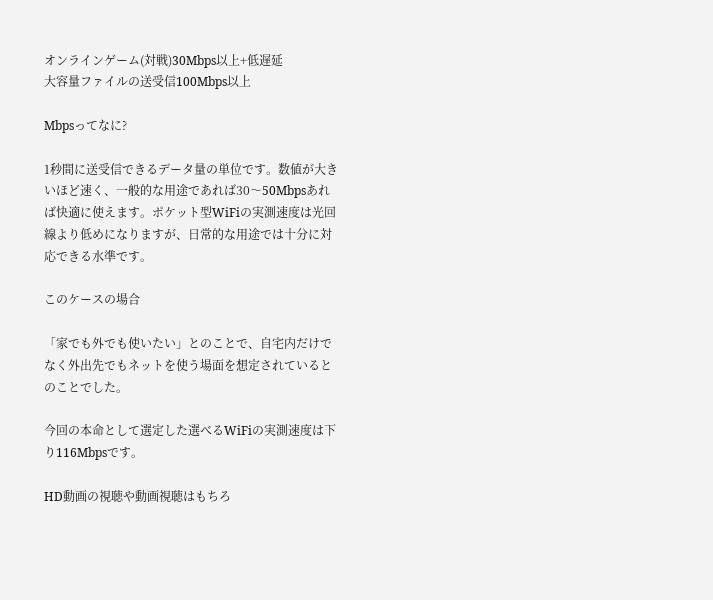オンラインゲーム(対戦)30Mbps以上+低遅延
大容量ファイルの送受信100Mbps以上

Mbpsってなに?

1秒間に送受信できるデータ量の単位です。数値が大きいほど速く、一般的な用途であれば30〜50Mbpsあれば快適に使えます。ポケット型WiFiの実測速度は光回線より低めになりますが、日常的な用途では十分に対応できる水準です。

このケースの場合

「家でも外でも使いたい」とのことで、自宅内だけでなく外出先でもネットを使う場面を想定されているとのことでした。

今回の本命として選定した選べるWiFiの実測速度は下り116Mbpsです。

HD動画の視聴や動画視聴はもちろ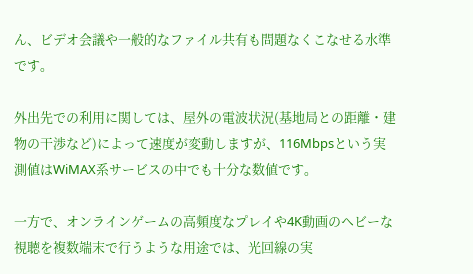ん、ビデオ会議や一般的なファイル共有も問題なくこなせる水準です。

外出先での利用に関しては、屋外の電波状況(基地局との距離・建物の干渉など)によって速度が変動しますが、116Mbpsという実測値はWiMAX系サービスの中でも十分な数値です。

一方で、オンラインゲームの高頻度なプレイや4K動画のヘビーな視聴を複数端末で行うような用途では、光回線の実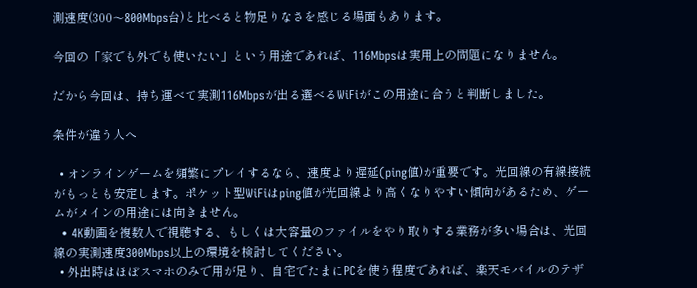測速度(300〜800Mbps台)と比べると物足りなさを感じる場面もあります。

今回の「家でも外でも使いたい」という用途であれば、116Mbpsは実用上の問題になりません。

だから今回は、持ち運べて実測116Mbpsが出る選べるWiFiがこの用途に合うと判断しました。

条件が違う人へ

  • オンラインゲームを頻繁にプレイするなら、速度より遅延(ping値)が重要です。光回線の有線接続がもっとも安定します。ポケット型WiFiはping値が光回線より高くなりやすい傾向があるため、ゲームがメインの用途には向きません。
  • 4K動画を複数人で視聴する、もしくは大容量のファイルをやり取りする業務が多い場合は、光回線の実測速度300Mbps以上の環境を検討してください。
  • 外出時はほぼスマホのみで用が足り、自宅でたまにPCを使う程度であれば、楽天モバイルのテザ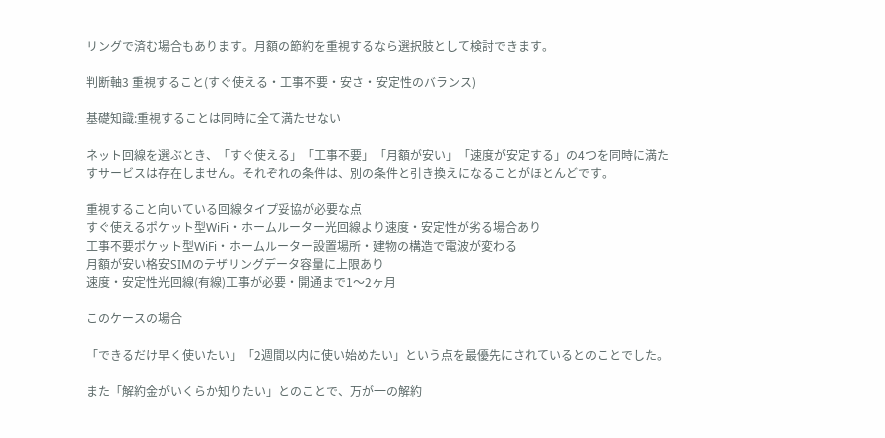リングで済む場合もあります。月額の節約を重視するなら選択肢として検討できます。

判断軸3 重視すること(すぐ使える・工事不要・安さ・安定性のバランス)

基礎知識:重視することは同時に全て満たせない

ネット回線を選ぶとき、「すぐ使える」「工事不要」「月額が安い」「速度が安定する」の4つを同時に満たすサービスは存在しません。それぞれの条件は、別の条件と引き換えになることがほとんどです。

重視すること向いている回線タイプ妥協が必要な点
すぐ使えるポケット型WiFi・ホームルーター光回線より速度・安定性が劣る場合あり
工事不要ポケット型WiFi・ホームルーター設置場所・建物の構造で電波が変わる
月額が安い格安SIMのテザリングデータ容量に上限あり
速度・安定性光回線(有線)工事が必要・開通まで1〜2ヶ月

このケースの場合

「できるだけ早く使いたい」「2週間以内に使い始めたい」という点を最優先にされているとのことでした。

また「解約金がいくらか知りたい」とのことで、万が一の解約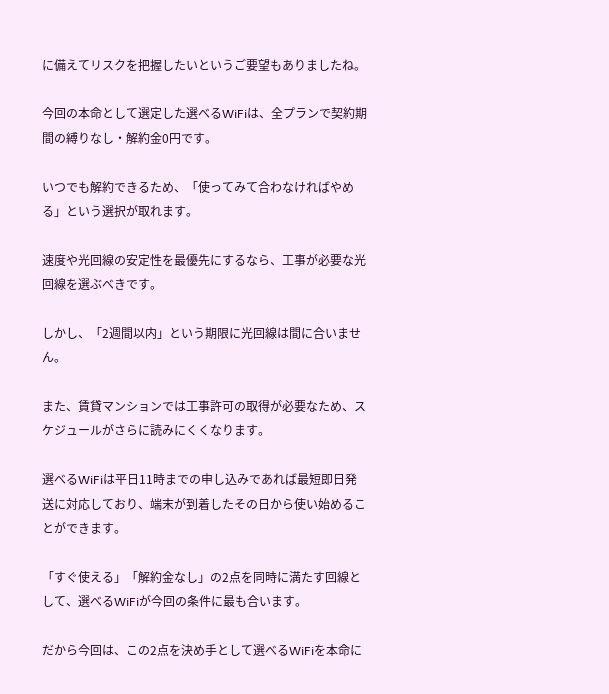に備えてリスクを把握したいというご要望もありましたね。

今回の本命として選定した選べるWiFiは、全プランで契約期間の縛りなし・解約金0円です。

いつでも解約できるため、「使ってみて合わなければやめる」という選択が取れます。

速度や光回線の安定性を最優先にするなら、工事が必要な光回線を選ぶべきです。

しかし、「2週間以内」という期限に光回線は間に合いません。

また、賃貸マンションでは工事許可の取得が必要なため、スケジュールがさらに読みにくくなります。

選べるWiFiは平日11時までの申し込みであれば最短即日発送に対応しており、端末が到着したその日から使い始めることができます。

「すぐ使える」「解約金なし」の2点を同時に満たす回線として、選べるWiFiが今回の条件に最も合います。

だから今回は、この2点を決め手として選べるWiFiを本命に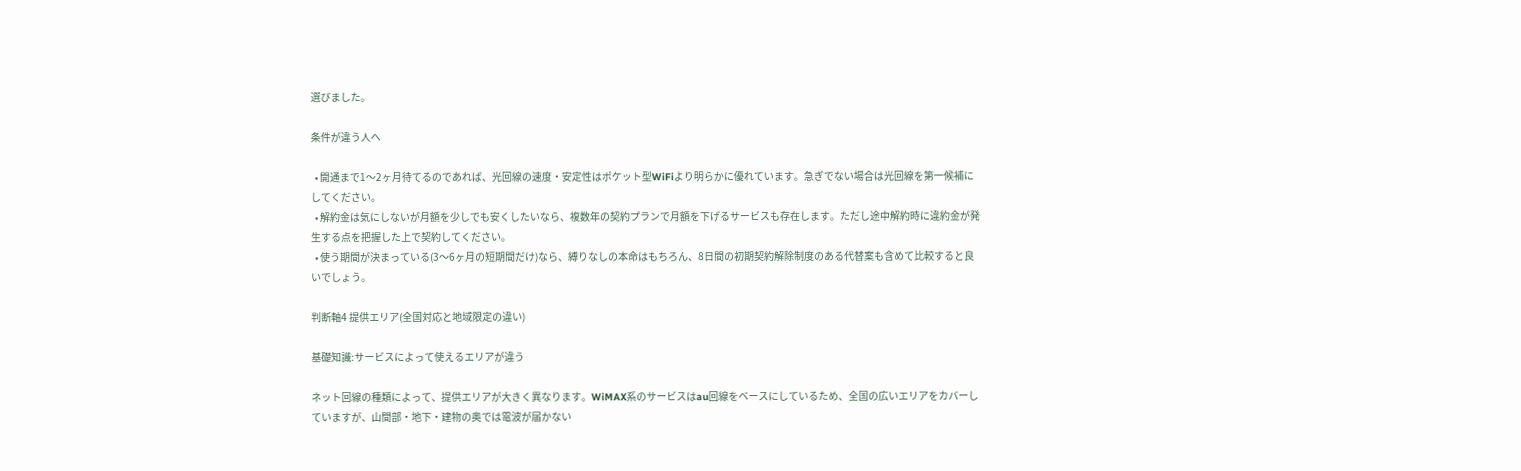選びました。

条件が違う人へ

  • 開通まで1〜2ヶ月待てるのであれば、光回線の速度・安定性はポケット型WiFiより明らかに優れています。急ぎでない場合は光回線を第一候補にしてください。
  • 解約金は気にしないが月額を少しでも安くしたいなら、複数年の契約プランで月額を下げるサービスも存在します。ただし途中解約時に違約金が発生する点を把握した上で契約してください。
  • 使う期間が決まっている(3〜6ヶ月の短期間だけ)なら、縛りなしの本命はもちろん、8日間の初期契約解除制度のある代替案も含めて比較すると良いでしょう。

判断軸4 提供エリア(全国対応と地域限定の違い)

基礎知識:サービスによって使えるエリアが違う

ネット回線の種類によって、提供エリアが大きく異なります。WiMAX系のサービスはau回線をベースにしているため、全国の広いエリアをカバーしていますが、山間部・地下・建物の奥では電波が届かない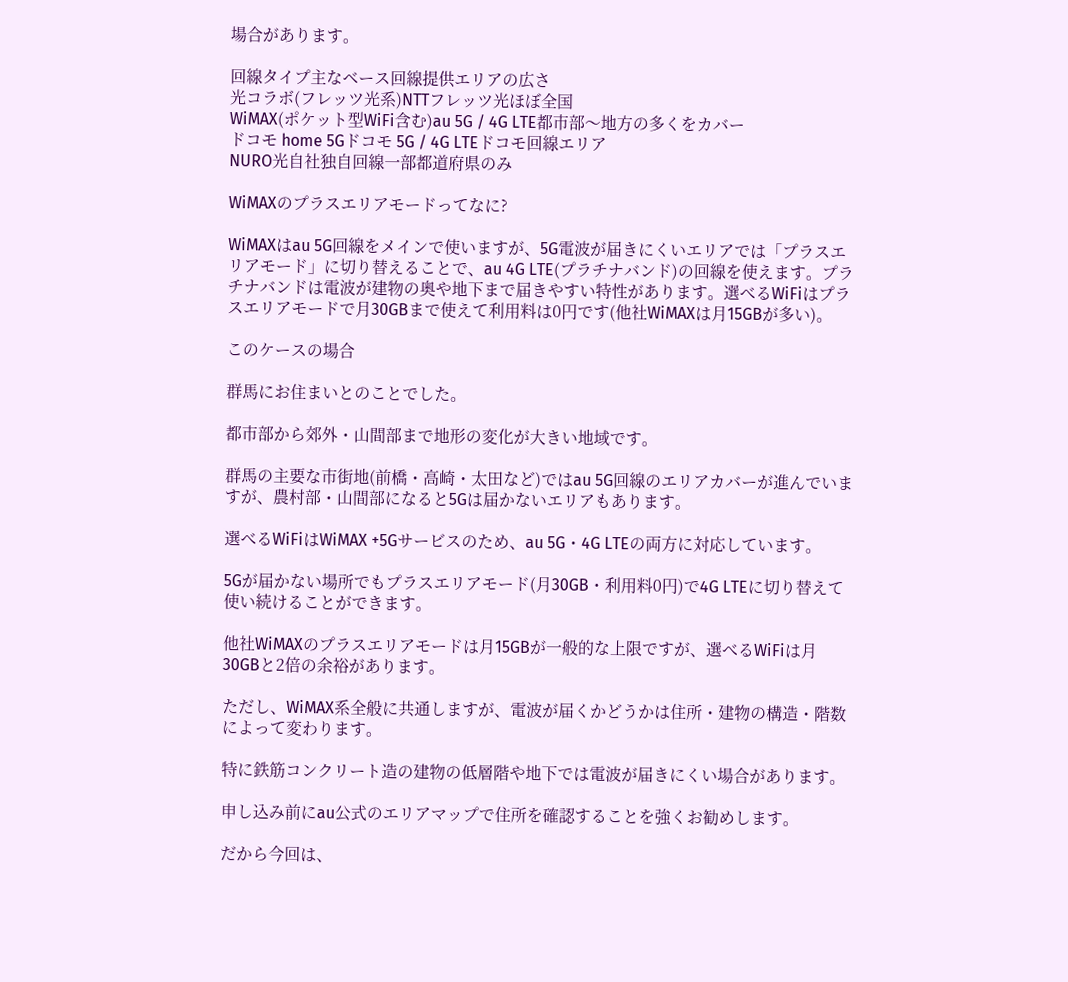場合があります。

回線タイプ主なベース回線提供エリアの広さ
光コラボ(フレッツ光系)NTTフレッツ光ほぼ全国
WiMAX(ポケット型WiFi含む)au 5G / 4G LTE都市部〜地方の多くをカバー
ドコモ home 5Gドコモ 5G / 4G LTEドコモ回線エリア
NURO光自社独自回線一部都道府県のみ

WiMAXのプラスエリアモードってなに?

WiMAXはau 5G回線をメインで使いますが、5G電波が届きにくいエリアでは「プラスエリアモード」に切り替えることで、au 4G LTE(プラチナバンド)の回線を使えます。プラチナバンドは電波が建物の奥や地下まで届きやすい特性があります。選べるWiFiはプラスエリアモードで月30GBまで使えて利用料は0円です(他社WiMAXは月15GBが多い)。

このケースの場合

群馬にお住まいとのことでした。

都市部から郊外・山間部まで地形の変化が大きい地域です。

群馬の主要な市街地(前橋・高崎・太田など)ではau 5G回線のエリアカバーが進んでいますが、農村部・山間部になると5Gは届かないエリアもあります。

選べるWiFiはWiMAX +5Gサービスのため、au 5G・4G LTEの両方に対応しています。

5Gが届かない場所でもプラスエリアモード(月30GB・利用料0円)で4G LTEに切り替えて使い続けることができます。

他社WiMAXのプラスエリアモードは月15GBが一般的な上限ですが、選べるWiFiは月30GBと2倍の余裕があります。

ただし、WiMAX系全般に共通しますが、電波が届くかどうかは住所・建物の構造・階数によって変わります。

特に鉄筋コンクリート造の建物の低層階や地下では電波が届きにくい場合があります。

申し込み前にau公式のエリアマップで住所を確認することを強くお勧めします。

だから今回は、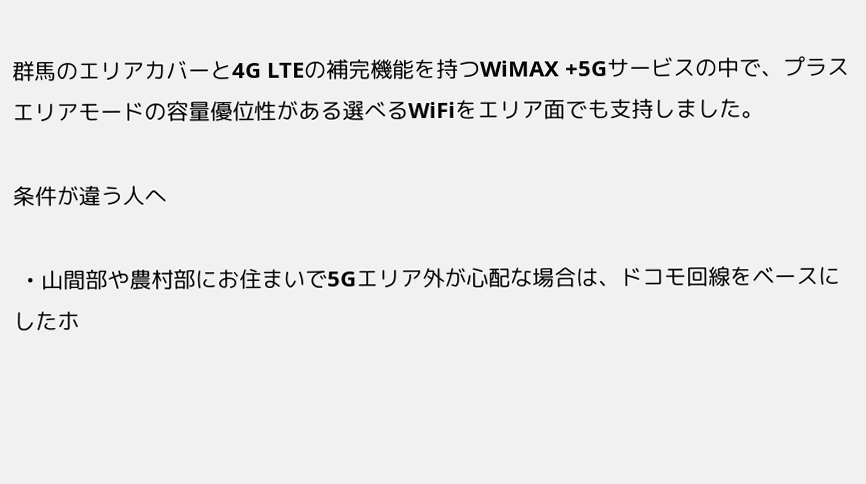群馬のエリアカバーと4G LTEの補完機能を持つWiMAX +5Gサービスの中で、プラスエリアモードの容量優位性がある選べるWiFiをエリア面でも支持しました。

条件が違う人へ

  • 山間部や農村部にお住まいで5Gエリア外が心配な場合は、ドコモ回線をベースにしたホ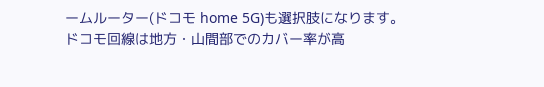ームルーター(ドコモ home 5G)も選択肢になります。ドコモ回線は地方・山間部でのカバー率が高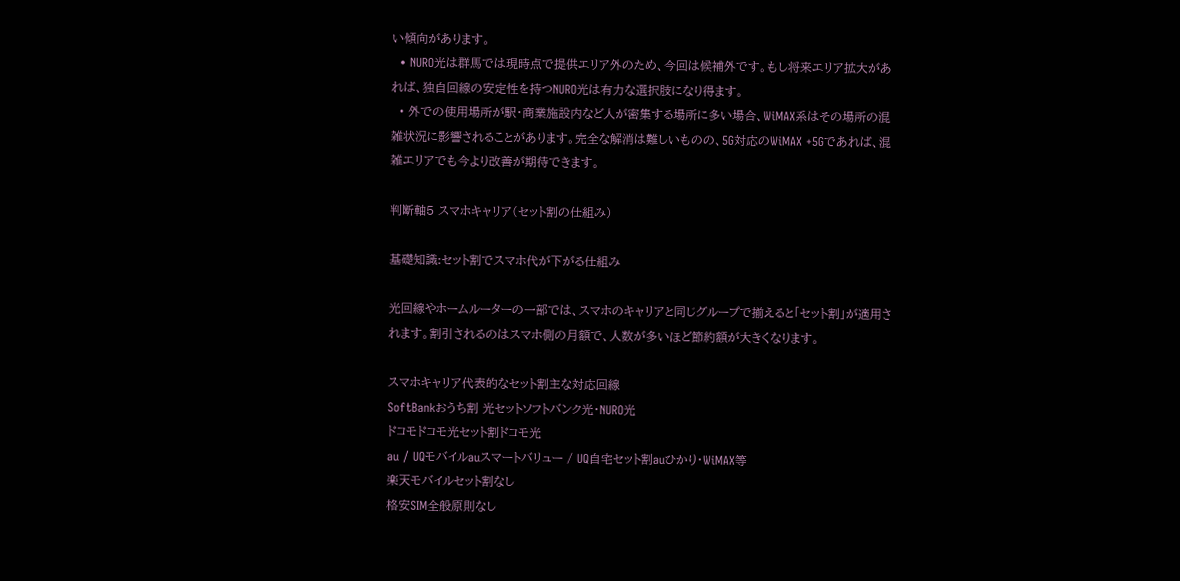い傾向があります。
  • NURO光は群馬では現時点で提供エリア外のため、今回は候補外です。もし将来エリア拡大があれば、独自回線の安定性を持つNURO光は有力な選択肢になり得ます。
  • 外での使用場所が駅・商業施設内など人が密集する場所に多い場合、WiMAX系はその場所の混雑状況に影響されることがあります。完全な解消は難しいものの、5G対応のWiMAX +5Gであれば、混雑エリアでも今より改善が期待できます。

判断軸5 スマホキャリア(セット割の仕組み)

基礎知識:セット割でスマホ代が下がる仕組み

光回線やホームルーターの一部では、スマホのキャリアと同じグループで揃えると「セット割」が適用されます。割引されるのはスマホ側の月額で、人数が多いほど節約額が大きくなります。

スマホキャリア代表的なセット割主な対応回線
SoftBankおうち割 光セットソフトバンク光・NURO光
ドコモドコモ光セット割ドコモ光
au / UQモバイルauスマートバリュー / UQ自宅セット割auひかり・WiMAX等
楽天モバイルセット割なし
格安SIM全般原則なし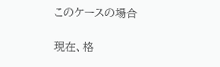このケースの場合

現在、格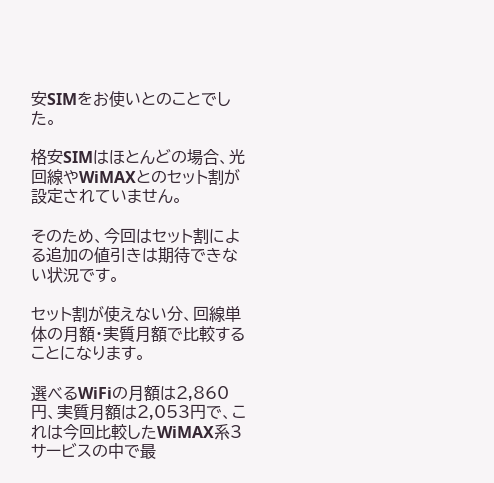安SIMをお使いとのことでした。

格安SIMはほとんどの場合、光回線やWiMAXとのセット割が設定されていません。

そのため、今回はセット割による追加の値引きは期待できない状況です。

セット割が使えない分、回線単体の月額・実質月額で比較することになります。

選べるWiFiの月額は2,860円、実質月額は2,053円で、これは今回比較したWiMAX系3サービスの中で最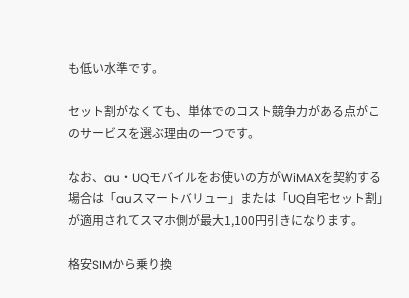も低い水準です。

セット割がなくても、単体でのコスト競争力がある点がこのサービスを選ぶ理由の一つです。

なお、au・UQモバイルをお使いの方がWiMAXを契約する場合は「auスマートバリュー」または「UQ自宅セット割」が適用されてスマホ側が最大1,100円引きになります。

格安SIMから乗り換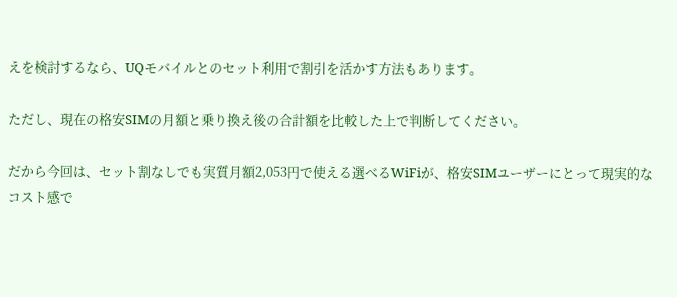えを検討するなら、UQモバイルとのセット利用で割引を活かす方法もあります。

ただし、現在の格安SIMの月額と乗り換え後の合計額を比較した上で判断してください。

だから今回は、セット割なしでも実質月額2,053円で使える選べるWiFiが、格安SIMユーザーにとって現実的なコスト感で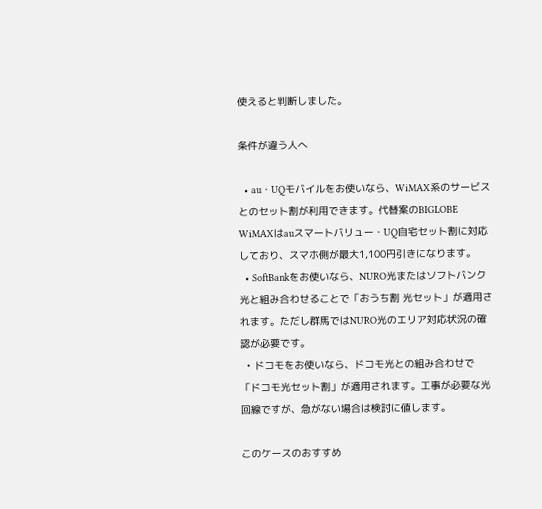使えると判断しました。

条件が違う人へ

  • au・UQモバイルをお使いなら、WiMAX系のサービスとのセット割が利用できます。代替案のBIGLOBE WiMAXはauスマートバリュー・UQ自宅セット割に対応しており、スマホ側が最大1,100円引きになります。
  • SoftBankをお使いなら、NURO光またはソフトバンク光と組み合わせることで「おうち割 光セット」が適用されます。ただし群馬ではNURO光のエリア対応状況の確認が必要です。
  • ドコモをお使いなら、ドコモ光との組み合わせで「ドコモ光セット割」が適用されます。工事が必要な光回線ですが、急がない場合は検討に値します。

このケースのおすすめ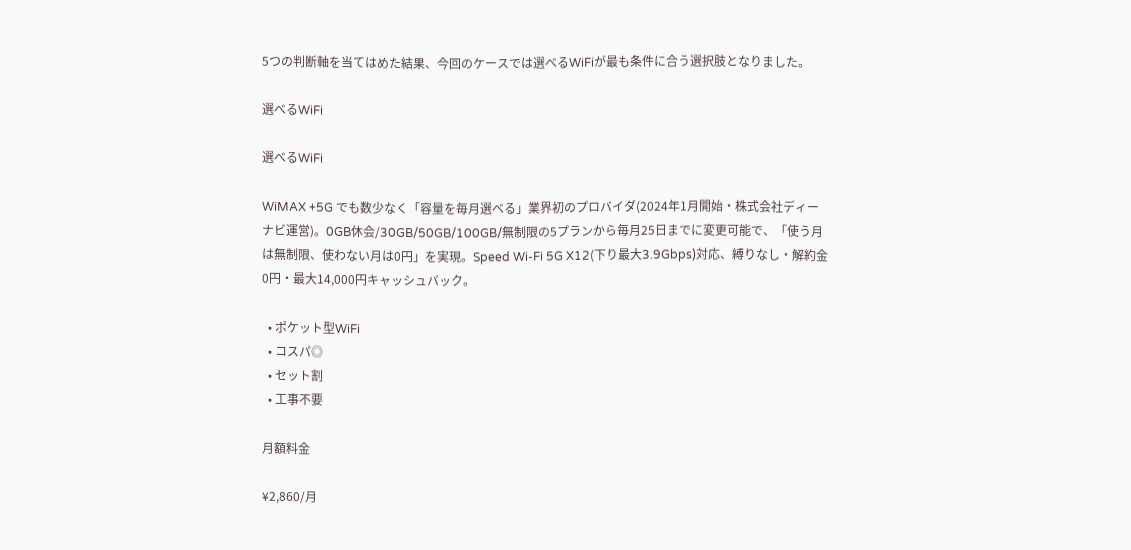5つの判断軸を当てはめた結果、今回のケースでは選べるWiFiが最も条件に合う選択肢となりました。

選べるWiFi

選べるWiFi

WiMAX +5G でも数少なく「容量を毎月選べる」業界初のプロバイダ(2024年1月開始・株式会社ディーナビ運営)。0GB休会/30GB/50GB/100GB/無制限の5プランから毎月25日までに変更可能で、「使う月は無制限、使わない月は0円」を実現。Speed Wi-Fi 5G X12(下り最大3.9Gbps)対応、縛りなし・解約金0円・最大14,000円キャッシュバック。

  • ポケット型WiFi
  • コスパ◎
  • セット割
  • 工事不要

月額料金

¥2,860/月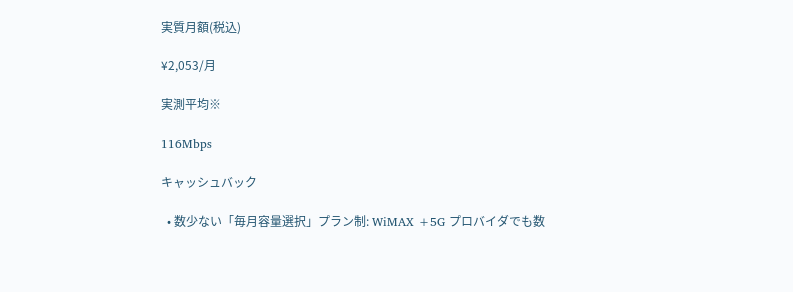実質月額(税込)

¥2,053/月

実測平均※

116Mbps

キャッシュバック

  • 数少ない「毎月容量選択」プラン制: WiMAX +5G プロバイダでも数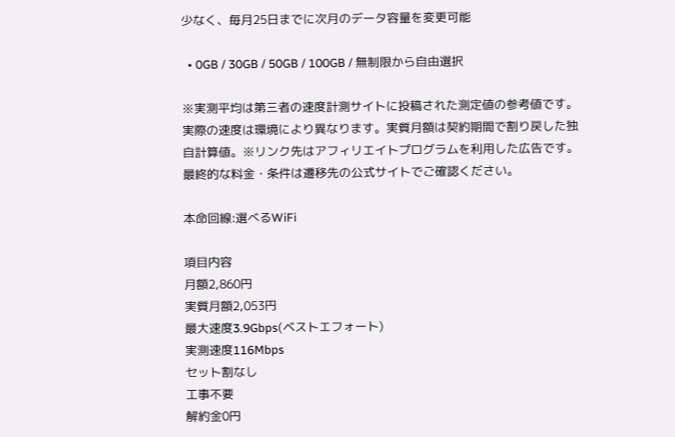少なく、毎月25日までに次月のデータ容量を変更可能

  • 0GB / 30GB / 50GB / 100GB / 無制限から自由選択

※実測平均は第三者の速度計測サイトに投稿された測定値の参考値です。実際の速度は環境により異なります。実質月額は契約期間で割り戻した独自計算値。※リンク先はアフィリエイトプログラムを利用した広告です。最終的な料金・条件は遷移先の公式サイトでご確認ください。

本命回線:選べるWiFi

項目内容
月額2,860円
実質月額2,053円
最大速度3.9Gbps(ベストエフォート)
実測速度116Mbps
セット割なし
工事不要
解約金0円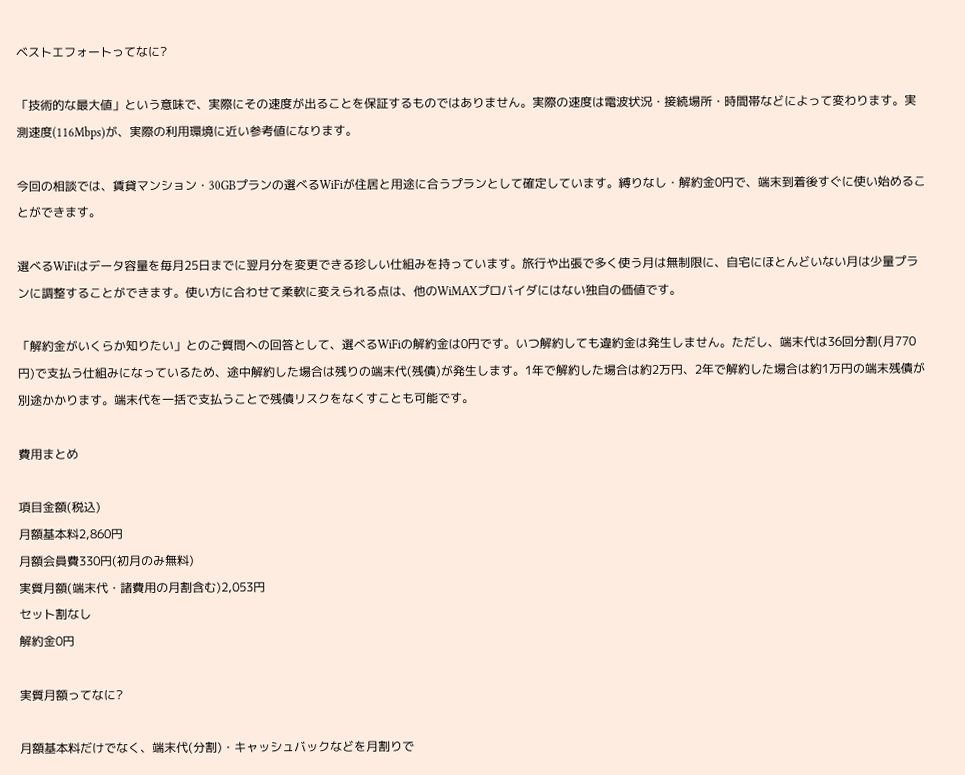ベストエフォートってなに?

「技術的な最大値」という意味で、実際にその速度が出ることを保証するものではありません。実際の速度は電波状況・接続場所・時間帯などによって変わります。実測速度(116Mbps)が、実際の利用環境に近い参考値になります。

今回の相談では、賃貸マンション・30GBプランの選べるWiFiが住居と用途に合うプランとして確定しています。縛りなし・解約金0円で、端末到着後すぐに使い始めることができます。

選べるWiFiはデータ容量を毎月25日までに翌月分を変更できる珍しい仕組みを持っています。旅行や出張で多く使う月は無制限に、自宅にほとんどいない月は少量プランに調整することができます。使い方に合わせて柔軟に変えられる点は、他のWiMAXプロバイダにはない独自の価値です。

「解約金がいくらか知りたい」とのご質問への回答として、選べるWiFiの解約金は0円です。いつ解約しても違約金は発生しません。ただし、端末代は36回分割(月770円)で支払う仕組みになっているため、途中解約した場合は残りの端末代(残債)が発生します。1年で解約した場合は約2万円、2年で解約した場合は約1万円の端末残債が別途かかります。端末代を一括で支払うことで残債リスクをなくすことも可能です。

費用まとめ

項目金額(税込)
月額基本料2,860円
月額会員費330円(初月のみ無料)
実質月額(端末代・諸費用の月割含む)2,053円
セット割なし
解約金0円

実質月額ってなに?

月額基本料だけでなく、端末代(分割)・キャッシュバックなどを月割りで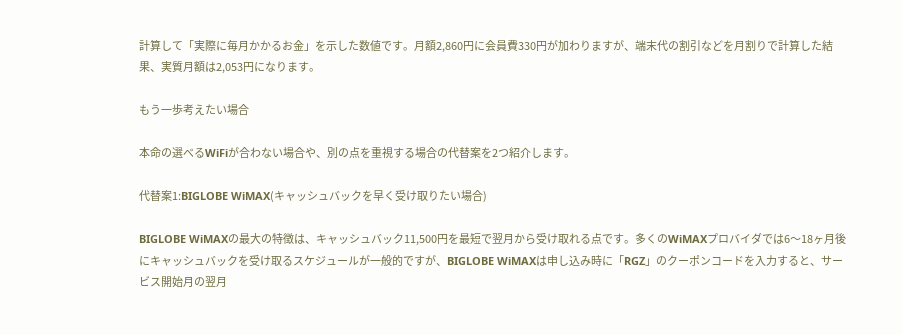計算して「実際に毎月かかるお金」を示した数値です。月額2,860円に会員費330円が加わりますが、端末代の割引などを月割りで計算した結果、実質月額は2,053円になります。

もう一歩考えたい場合

本命の選べるWiFiが合わない場合や、別の点を重視する場合の代替案を2つ紹介します。

代替案1:BIGLOBE WiMAX(キャッシュバックを早く受け取りたい場合)

BIGLOBE WiMAXの最大の特徴は、キャッシュバック11,500円を最短で翌月から受け取れる点です。多くのWiMAXプロバイダでは6〜18ヶ月後にキャッシュバックを受け取るスケジュールが一般的ですが、BIGLOBE WiMAXは申し込み時に「RGZ」のクーポンコードを入力すると、サービス開始月の翌月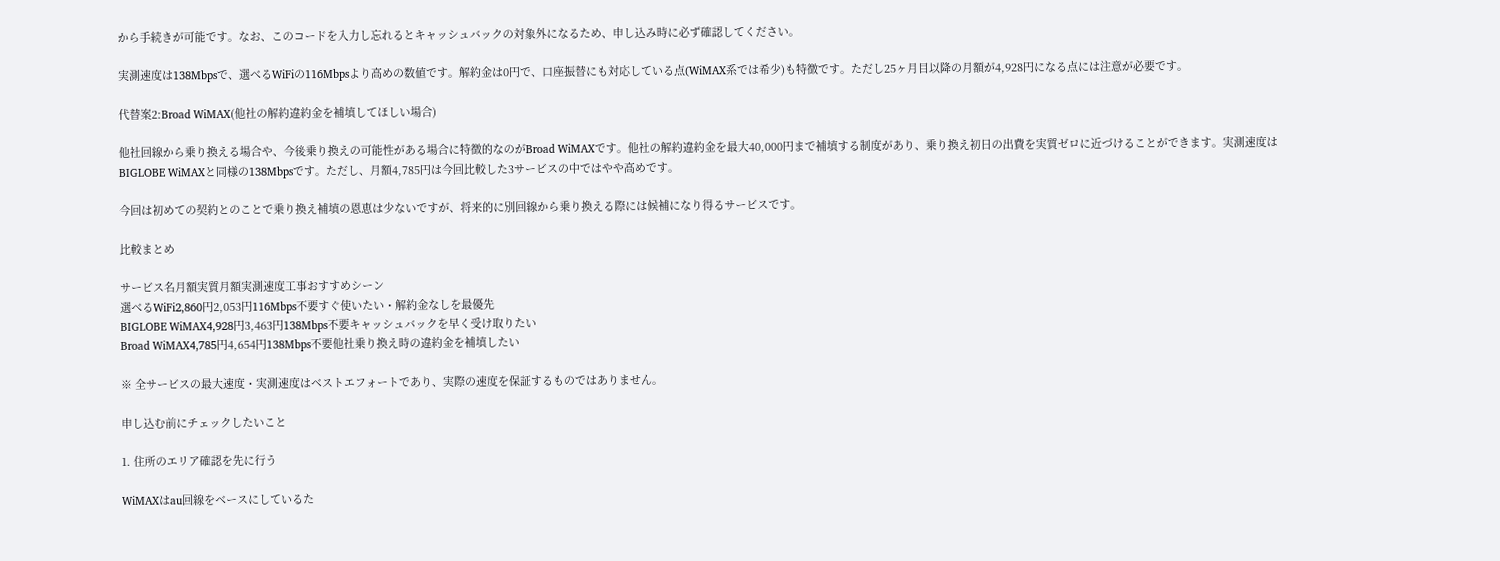から手続きが可能です。なお、このコードを入力し忘れるとキャッシュバックの対象外になるため、申し込み時に必ず確認してください。

実測速度は138Mbpsで、選べるWiFiの116Mbpsより高めの数値です。解約金は0円で、口座振替にも対応している点(WiMAX系では希少)も特徴です。ただし25ヶ月目以降の月額が4,928円になる点には注意が必要です。

代替案2:Broad WiMAX(他社の解約違約金を補填してほしい場合)

他社回線から乗り換える場合や、今後乗り換えの可能性がある場合に特徴的なのがBroad WiMAXです。他社の解約違約金を最大40,000円まで補填する制度があり、乗り換え初日の出費を実質ゼロに近づけることができます。実測速度はBIGLOBE WiMAXと同様の138Mbpsです。ただし、月額4,785円は今回比較した3サービスの中ではやや高めです。

今回は初めての契約とのことで乗り換え補填の恩恵は少ないですが、将来的に別回線から乗り換える際には候補になり得るサービスです。

比較まとめ

サービス名月額実質月額実測速度工事おすすめシーン
選べるWiFi2,860円2,053円116Mbps不要すぐ使いたい・解約金なしを最優先
BIGLOBE WiMAX4,928円3,463円138Mbps不要キャッシュバックを早く受け取りたい
Broad WiMAX4,785円4,654円138Mbps不要他社乗り換え時の違約金を補填したい

※ 全サービスの最大速度・実測速度はベストエフォートであり、実際の速度を保証するものではありません。

申し込む前にチェックしたいこと

1. 住所のエリア確認を先に行う

WiMAXはau回線をベースにしているた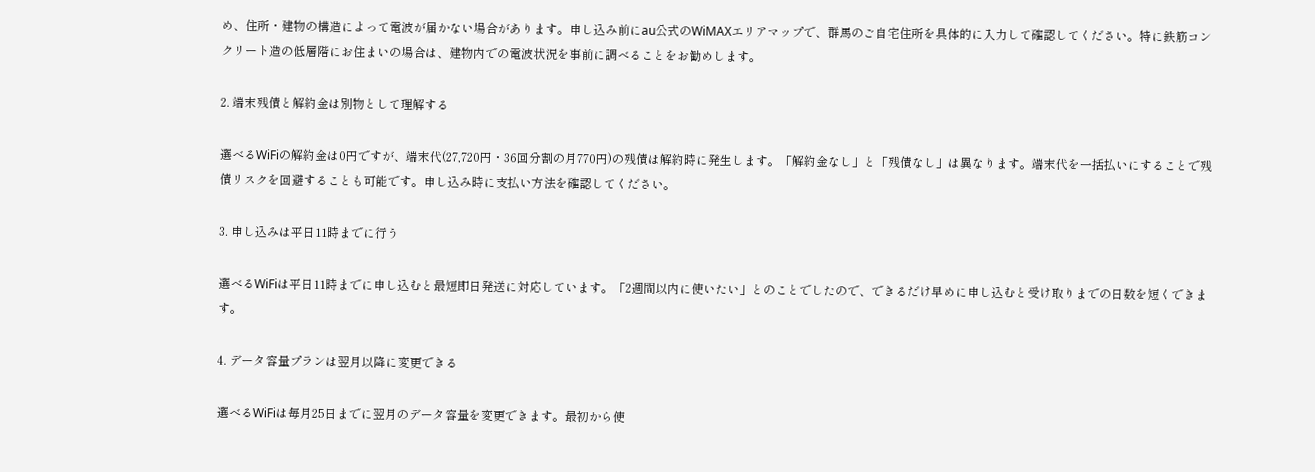め、住所・建物の構造によって電波が届かない場合があります。申し込み前にau公式のWiMAXエリアマップで、群馬のご自宅住所を具体的に入力して確認してください。特に鉄筋コンクリート造の低層階にお住まいの場合は、建物内での電波状況を事前に調べることをお勧めします。

2. 端末残債と解約金は別物として理解する

選べるWiFiの解約金は0円ですが、端末代(27,720円・36回分割の月770円)の残債は解約時に発生します。「解約金なし」と「残債なし」は異なります。端末代を一括払いにすることで残債リスクを回避することも可能です。申し込み時に支払い方法を確認してください。

3. 申し込みは平日11時までに行う

選べるWiFiは平日11時までに申し込むと最短即日発送に対応しています。「2週間以内に使いたい」とのことでしたので、できるだけ早めに申し込むと受け取りまでの日数を短くできます。

4. データ容量プランは翌月以降に変更できる

選べるWiFiは毎月25日までに翌月のデータ容量を変更できます。最初から使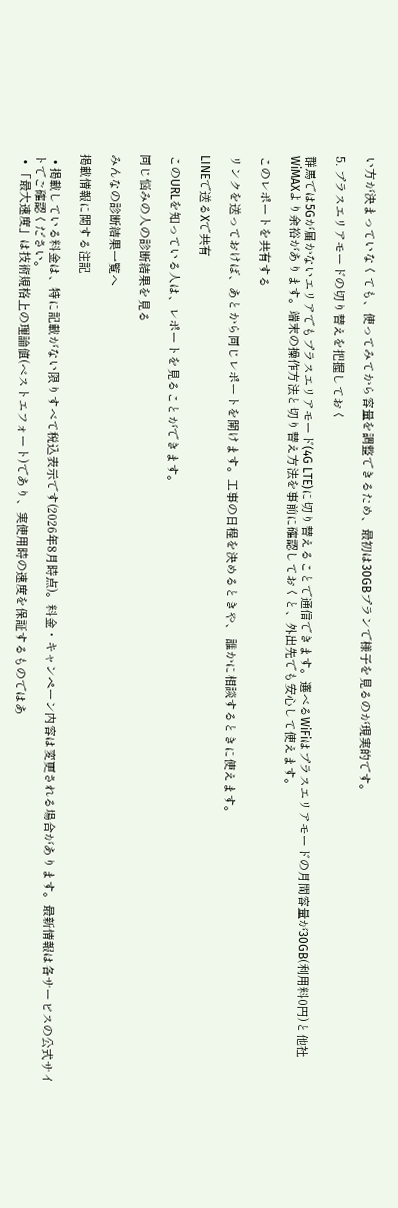い方が決まっていなくても、使ってみてから容量を調整できるため、最初は30GBプランで様子を見るのが現実的です。

5. プラスエリアモードの切り替えを把握しておく

群馬では5Gが届かないエリアでもプラスエリアモード(4G LTE)に切り替えることで通信できます。選べるWiFiはプラスエリアモードの月間容量が30GB(利用料0円)と他社WiMAXより余裕があります。端末の操作方法と切り替え方法を事前に確認しておくと、外出先でも安心して使えます。

このレポートを共有する

リンクを送っておけば、あとから同じレポートを開けます。工事の日程を決めるときや、 誰かに相談するときに使えます。

LINEで送るXで共有

このURLを知っている人は、レポートを見ることができます。

同じ悩みの人の診断結果を見る

みんなの診断結果一覧へ

掲載情報に関する注記

  • 掲載している料金は、特に記載がない限りすべて税込表示です(2026年8月時点)。料金・キャンペーン内容は変更される場合があります。最新情報は各サービスの公式サイトでご確認ください。
  • 「最大速度」は技術規格上の理論値(ベストエフォート)であり、実使用時の速度を保証するものではあ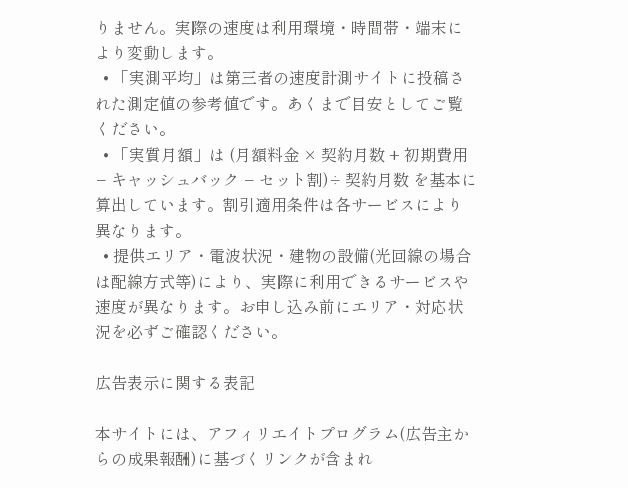りません。実際の速度は利用環境・時間帯・端末により変動します。
  • 「実測平均」は第三者の速度計測サイトに投稿された測定値の参考値です。あくまで目安としてご覧ください。
  • 「実質月額」は (月額料金 × 契約月数 + 初期費用 − キャッシュバック − セット割)÷ 契約月数 を基本に算出しています。割引適用条件は各サービスにより異なります。
  • 提供エリア・電波状況・建物の設備(光回線の場合は配線方式等)により、実際に利用できるサービスや速度が異なります。お申し込み前にエリア・対応状況を必ずご確認ください。

広告表示に関する表記

本サイトには、アフィリエイトプログラム(広告主からの成果報酬)に基づくリンクが含まれ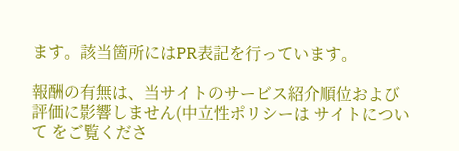ます。該当箇所にはPR表記を行っています。

報酬の有無は、当サイトのサービス紹介順位および評価に影響しません(中立性ポリシーは サイトについて をご覧くださ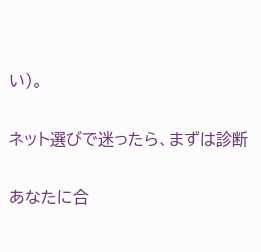い)。

ネット選びで迷ったら、まずは診断

あなたに合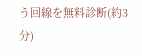う回線を無料診断(約3分)